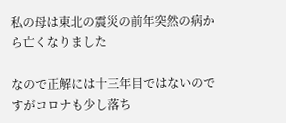私の母は東北の震災の前年突然の病から亡くなりました

なので正解には十三年目ではないのですがコロナも少し落ち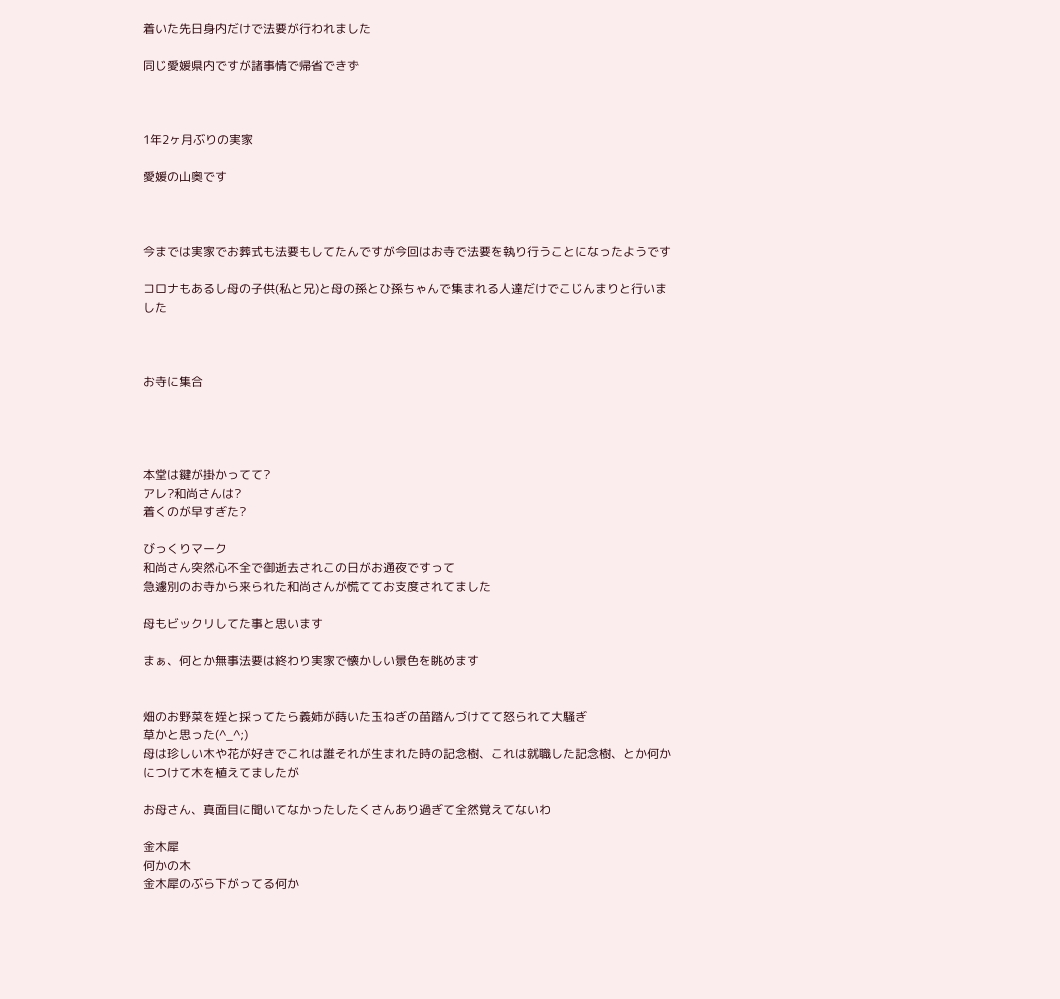着いた先日身内だけで法要が行われました

同じ愛媛県内ですが諸事情で帰省できず



1年2ヶ月ぶりの実家

愛媛の山奥です



今までは実家でお葬式も法要もしてたんですが今回はお寺で法要を執り行うことになったようです

コロナもあるし母の子供(私と兄)と母の孫とひ孫ちゃんで集まれる人達だけでこじんまりと行いました



お寺に集合




本堂は鍵が掛かってて?
アレ?和尚さんは?
着くのが早すぎた?

びっくりマーク
和尚さん突然心不全で御逝去されこの日がお通夜ですって
急遽別のお寺から来られた和尚さんが慌ててお支度されてました

母もビックリしてた事と思います

まぁ、何とか無事法要は終わり実家で懐かしい景色を眺めます


畑のお野菜を姪と採ってたら義姉が蒔いた玉ねぎの苗踏んづけてて怒られて大騒ぎ
草かと思った(^_^;)
母は珍しい木や花が好きでこれは誰それが生まれた時の記念樹、これは就職した記念樹、とか何かにつけて木を植えてましたが

お母さん、真面目に聞いてなかったしたくさんあり過ぎて全然覚えてないわ

金木犀
何かの木
金木犀のぶら下がってる何か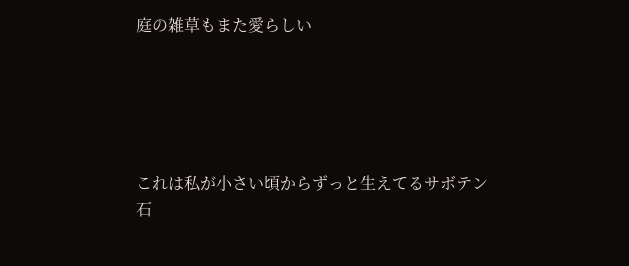庭の雑草もまた愛らしい





これは私が小さい頃からずっと生えてるサボテン
石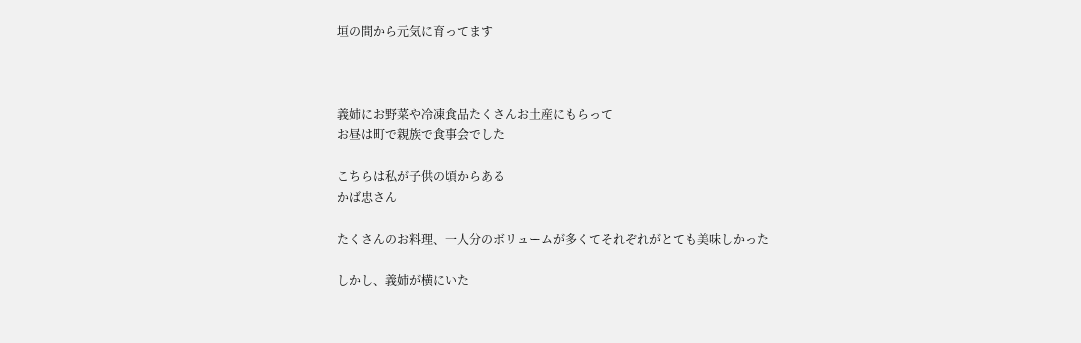垣の間から元気に育ってます



義姉にお野菜や冷凍食品たくさんお土産にもらって
お昼は町で親族で食事会でした

こちらは私が子供の頃からある
かば忠さん

たくさんのお料理、一人分のボリュームが多くてそれぞれがとても美味しかった

しかし、義姉が横にいた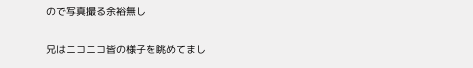ので写真撮る余裕無し

兄はニコニコ皆の様子を眺めてまし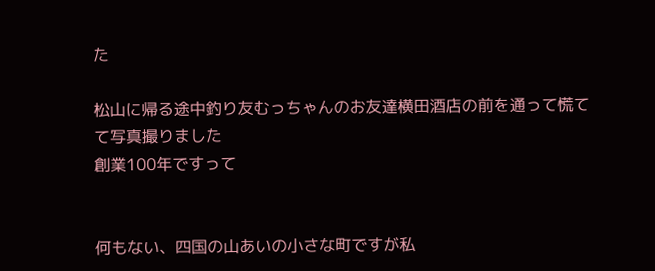た

松山に帰る途中釣り友むっちゃんのお友達横田酒店の前を通って慌てて写真撮りました
創業100年ですって


何もない、四国の山あいの小さな町ですが私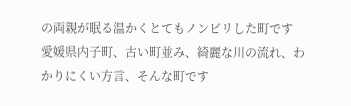の両親が眠る温かくとてもノンビリした町です
愛媛県内子町、古い町並み、綺麗な川の流れ、わかりにくい方言、そんな町です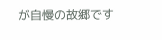が自慢の故郷です